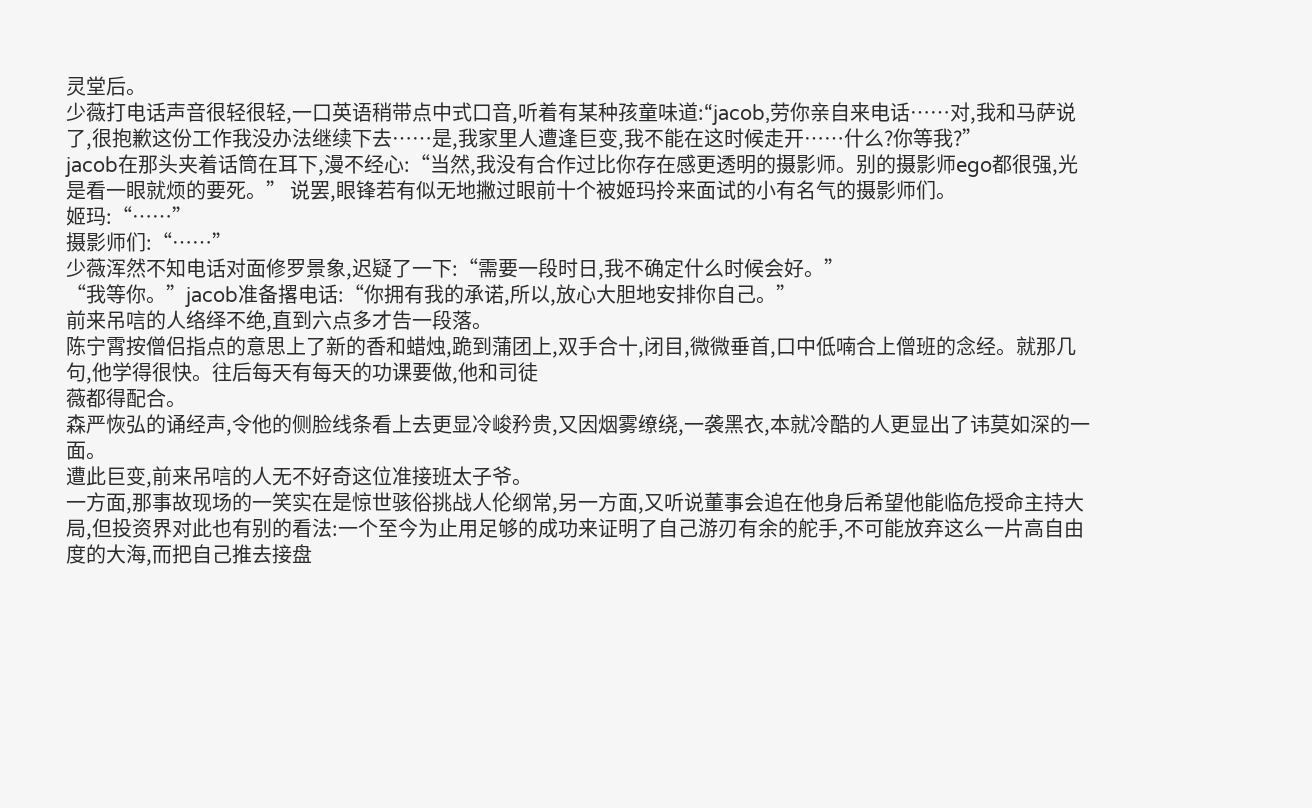灵堂后。
少薇打电话声音很轻很轻,一口英语稍带点中式口音,听着有某种孩童味道:“jacob,劳你亲自来电话……对,我和马萨说了,很抱歉这份工作我没办法继续下去……是,我家里人遭逢巨变,我不能在这时候走开……什么?你等我?”
jacob在那头夹着话筒在耳下,漫不经心:“当然,我没有合作过比你存在感更透明的摄影师。别的摄影师ego都很强,光是看一眼就烦的要死。” 说罢,眼锋若有似无地撇过眼前十个被姬玛拎来面试的小有名气的摄影师们。
姬玛:“……”
摄影师们:“……”
少薇浑然不知电话对面修罗景象,迟疑了一下:“需要一段时日,我不确定什么时候会好。”
“我等你。”jacob准备撂电话:“你拥有我的承诺,所以,放心大胆地安排你自己。”
前来吊唁的人络绎不绝,直到六点多才告一段落。
陈宁霄按僧侣指点的意思上了新的香和蜡烛,跪到蒲团上,双手合十,闭目,微微垂首,口中低喃合上僧班的念经。就那几句,他学得很快。往后每天有每天的功课要做,他和司徒
薇都得配合。
森严恢弘的诵经声,令他的侧脸线条看上去更显冷峻矜贵,又因烟雾缭绕,一袭黑衣,本就冷酷的人更显出了讳莫如深的一面。
遭此巨变,前来吊唁的人无不好奇这位准接班太子爷。
一方面,那事故现场的一笑实在是惊世骇俗挑战人伦纲常,另一方面,又听说董事会追在他身后希望他能临危授命主持大局,但投资界对此也有别的看法:一个至今为止用足够的成功来证明了自己游刃有余的舵手,不可能放弃这么一片高自由度的大海,而把自己推去接盘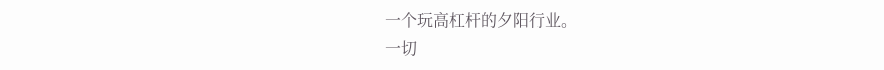一个玩高杠杆的夕阳行业。
一切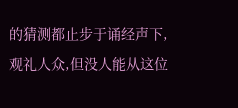的猜测都止步于诵经声下,观礼人众,但没人能从这位